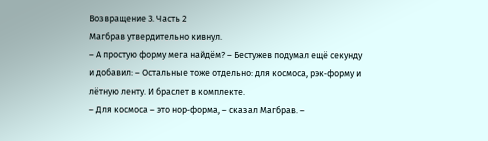Возвращение 3. Часть 2
Магбрав утвердительно кивнул.
– А простую форму мега найдём? – Бестужев подумал ещё секунду и добавил: – Остальные тоже отдельно: для космоса, рэк‑форму и лётную ленту. И браслет в комплекте.
– Для космоса – это нор‑форма, – сказал Магбрав. –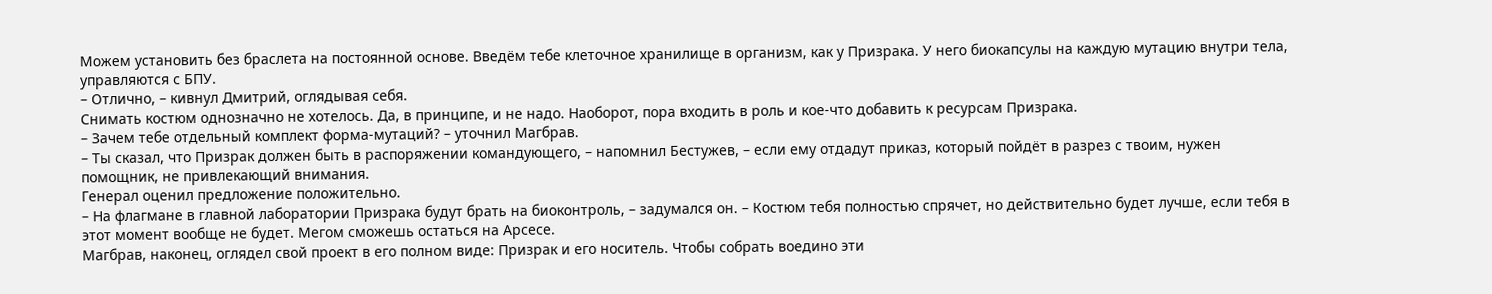Можем установить без браслета на постоянной основе. Введём тебе клеточное хранилище в организм, как у Призрака. У него биокапсулы на каждую мутацию внутри тела, управляются с БПУ.
– Отлично, – кивнул Дмитрий, оглядывая себя.
Снимать костюм однозначно не хотелось. Да, в принципе, и не надо. Наоборот, пора входить в роль и кое‑что добавить к ресурсам Призрака.
– Зачем тебе отдельный комплект форма‑мутаций? – уточнил Магбрав.
– Ты сказал, что Призрак должен быть в распоряжении командующего, – напомнил Бестужев, – если ему отдадут приказ, который пойдёт в разрез с твоим, нужен помощник, не привлекающий внимания.
Генерал оценил предложение положительно.
– На флагмане в главной лаборатории Призрака будут брать на биоконтроль, – задумался он. – Костюм тебя полностью спрячет, но действительно будет лучше, если тебя в этот момент вообще не будет. Мегом сможешь остаться на Арсесе.
Магбрав, наконец, оглядел свой проект в его полном виде: Призрак и его носитель. Чтобы собрать воедино эти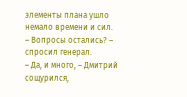элементы плана ушло немало времени и сил.
– Вопросы остались? – спросил генерал.
– Да, и много, – Дмитрий сощурился,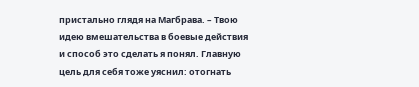пристально глядя на Магбрава. – Твою идею вмешательства в боевые действия и способ это сделать я понял. Главную цель для себя тоже уяснил: отогнать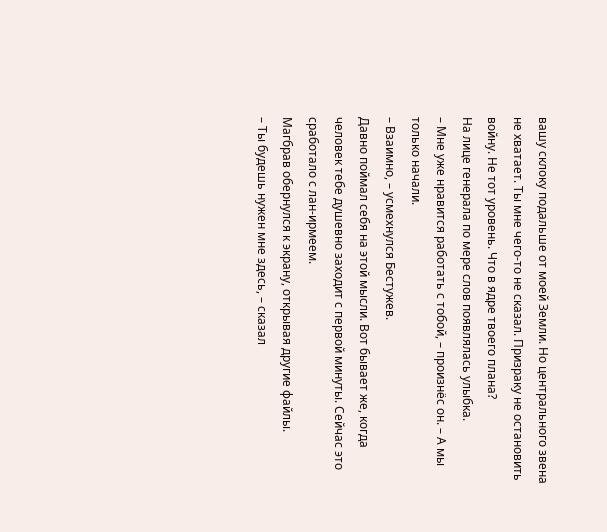вашу склоку подальше от моей Земли. Но центрального звена не хватает. Ты мне чего‑то не сказал. Призраку не остановить войну. Не тот уровень. Что в ядре твоего плана?
На лице генерала по мере слов появлялась улыбка.
– Мне уже нравится работать с тобой, – произнёс он. – А мы только начали.
– Взаимно, – усмехнулся Бестужев.
Давно поймал себя на этой мысли. Вот бывает же, когда человек тебе душевно заходит с первой минуты. Сейчас это сработало с лан‑ирмеем.
Магбрав обернулся к экрану, открывая другие файлы.
– Ты будешь нужен мне здесь, – сказал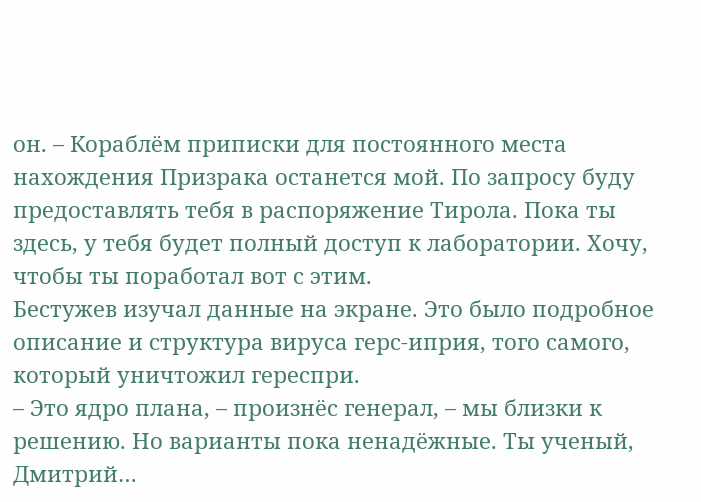он. – Кораблём приписки для постоянного места нахождения Призрака останется мой. По запросу буду предоставлять тебя в распоряжение Тирола. Пока ты здесь, у тебя будет полный доступ к лаборатории. Хочу, чтобы ты поработал вот с этим.
Бестужев изучал данные на экране. Это было подробное описание и структура вируса герс‑иприя, того самого, который уничтожил гереспри.
– Это ядро плана, – произнёс генерал, – мы близки к решению. Но варианты пока ненадёжные. Ты ученый, Дмитрий…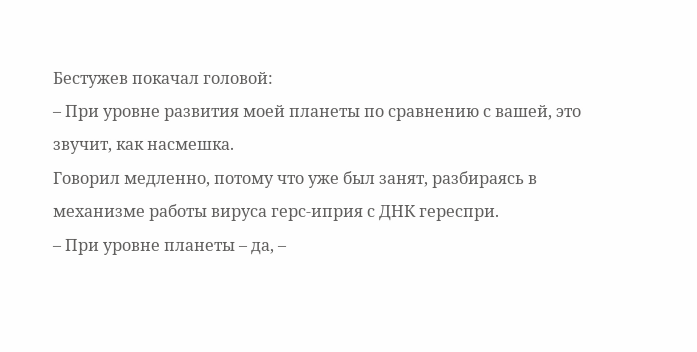Бестужев покачал головой:
– При уровне развития моей планеты по сравнению с вашей, это звучит, как насмешка.
Говорил медленно, потому что уже был занят, разбираясь в механизме работы вируса герс‑иприя с ДНК гереспри.
– При уровне планеты – да, –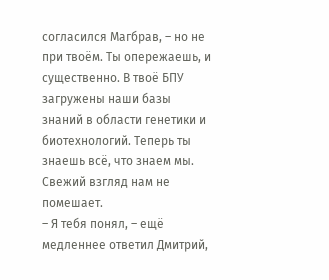согласился Магбрав, – но не при твоём. Ты опережаешь, и существенно. В твоё БПУ загружены наши базы знаний в области генетики и биотехнологий. Теперь ты знаешь всё, что знаем мы. Свежий взгляд нам не помешает.
– Я тебя понял, – ещё медленнее ответил Дмитрий,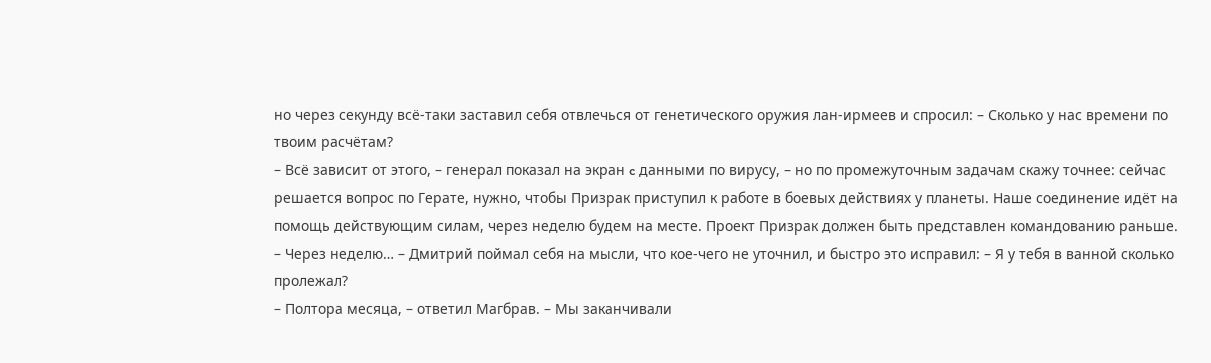но через секунду всё‑таки заставил себя отвлечься от генетического оружия лан‑ирмеев и спросил: – Сколько у нас времени по твоим расчётам?
– Всё зависит от этого, – генерал показал на экран c данными по вирусу, – но по промежуточным задачам скажу точнее: сейчас решается вопрос по Герате, нужно, чтобы Призрак приступил к работе в боевых действиях у планеты. Наше соединение идёт на помощь действующим силам, через неделю будем на месте. Проект Призрак должен быть представлен командованию раньше.
– Через неделю… – Дмитрий поймал себя на мысли, что кое‑чего не уточнил, и быстро это исправил: – Я у тебя в ванной сколько пролежал?
– Полтора месяца, – ответил Магбрав. – Мы заканчивали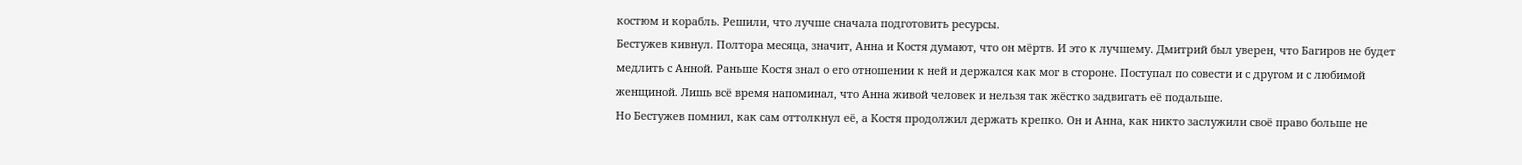костюм и корабль. Решили, что лучше сначала подготовить ресурсы.
Бестужев кивнул. Полтора месяца, значит, Анна и Костя думают, что он мёртв. И это к лучшему. Дмитрий был уверен, что Багиров не будет медлить с Анной. Раньше Костя знал о его отношении к ней и держался как мог в стороне. Поступал по совести и с другом и с любимой женщиной. Лишь всё время напоминал, что Анна живой человек и нельзя так жёстко задвигать её подальше.
Но Бестужев помнил, как сам оттолкнул её, а Костя продолжил держать крепко. Он и Анна, как никто заслужили своё право больше не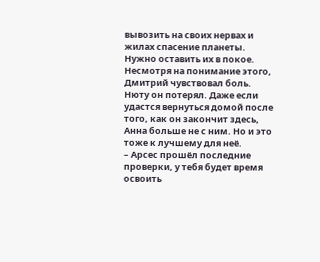вывозить на своих нервах и жилах спасение планеты. Нужно оставить их в покое.
Несмотря на понимание этого, Дмитрий чувствовал боль. Нюту он потерял. Даже если удастся вернуться домой после того, как он закончит здесь, Анна больше не с ним. Но и это тоже к лучшему для неё.
– Арсес прошёл последние проверки, у тебя будет время освоить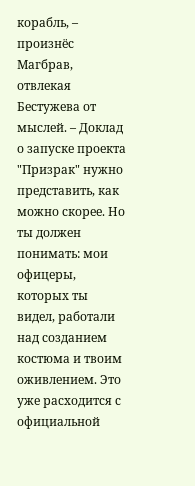корабль, – произнёс Магбрав, отвлекая Бестужева от мыслей. – Доклад о запуске проекта "Призрак" нужно представить, как можно скорее. Но ты должен понимать: мои офицеры, которых ты видел, работали над созданием костюма и твоим оживлением. Это уже расходится с официальной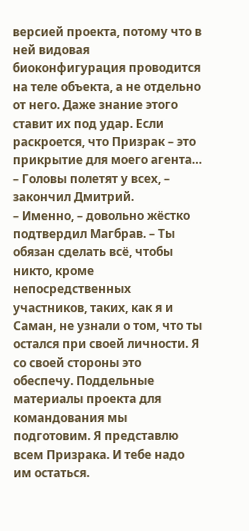версией проекта, потому что в ней видовая биоконфигурация проводится на теле объекта, а не отдельно от него. Даже знание этого ставит их под удар. Если раскроется, что Призрак – это прикрытие для моего агента…
– Головы полетят у всех, – закончил Дмитрий.
– Именно, – довольно жёстко подтвердил Магбрав. – Ты обязан сделать всё, чтобы никто, кроме непосредственных участников, таких, как я и Саман, не узнали о том, что ты остался при своей личности. Я со своей стороны это обеспечу. Поддельные материалы проекта для командования мы подготовим. Я представлю всем Призрака. И тебе надо им остаться.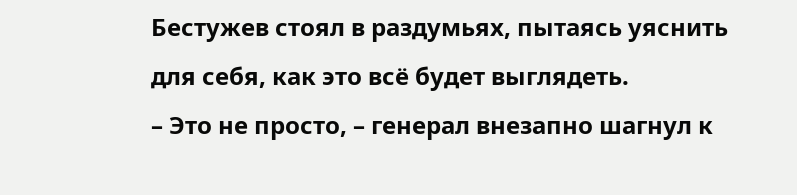Бестужев стоял в раздумьях, пытаясь уяснить для себя, как это всё будет выглядеть.
– Это не просто, – генерал внезапно шагнул к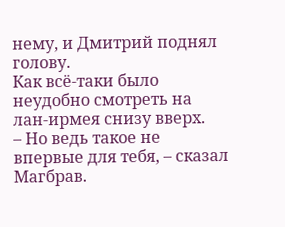нему, и Дмитрий поднял голову.
Как всё‑таки было неудобно смотреть на лан‑ирмея снизу вверх.
– Но ведь такое не впервые для тебя, – сказал Магбрав.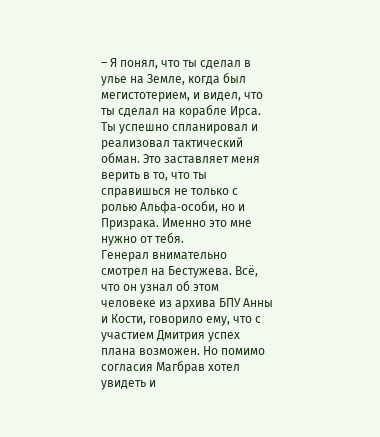– Я понял, что ты сделал в улье на Земле, когда был мегистотерием, и видел, что ты сделал на корабле Ирса. Ты успешно спланировал и реализовал тактический обман. Это заставляет меня верить в то, что ты справишься не только с ролью Альфа‑особи, но и Призрака. Именно это мне нужно от тебя.
Генерал внимательно смотрел на Бестужева. Всё, что он узнал об этом человеке из архива БПУ Анны и Кости, говорило ему, что с участием Дмитрия успех плана возможен. Но помимо согласия Магбрав хотел увидеть и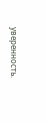уверенность.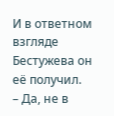И в ответном взгляде Бестужева он её получил.
– Да, не в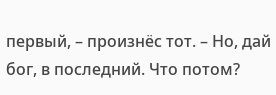первый, – произнёс тот. – Но, дай бог, в последний. Что потом?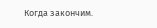Когда закончим.